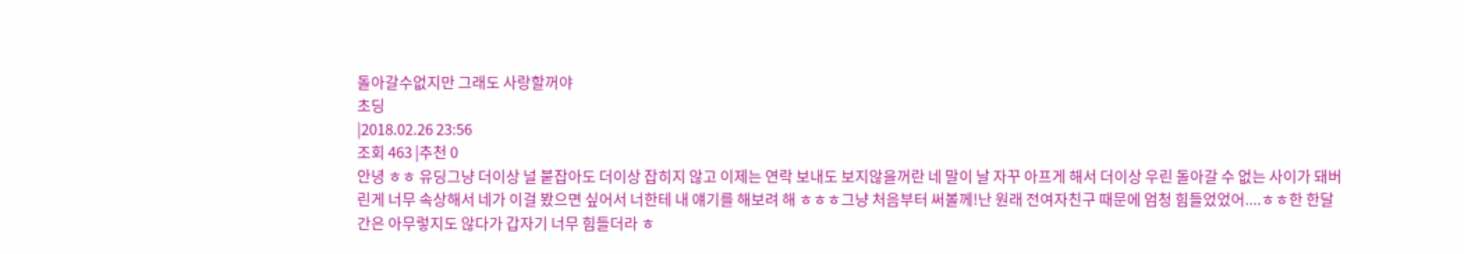돌아갈수없지만 그래도 사랑할꺼야
초딩
|2018.02.26 23:56
조회 463 |추천 0
안녕 ㅎㅎ 유딩그냥 더이상 널 붙잡아도 더이상 잡히지 않고 이제는 연락 보내도 보지않을꺼란 네 말이 날 자꾸 아프게 해서 더이상 우린 돌아갈 수 없는 사이가 돼버린게 너무 속상해서 네가 이걸 봤으면 싶어서 너한테 내 얘기를 해보려 해 ㅎㅎㅎ그냥 처음부터 써볼께!난 원래 전여자친구 때문에 엄청 힘들었었어....ㅎㅎ한 한달간은 아무렇지도 않다가 갑자기 너무 힘들더라 ㅎ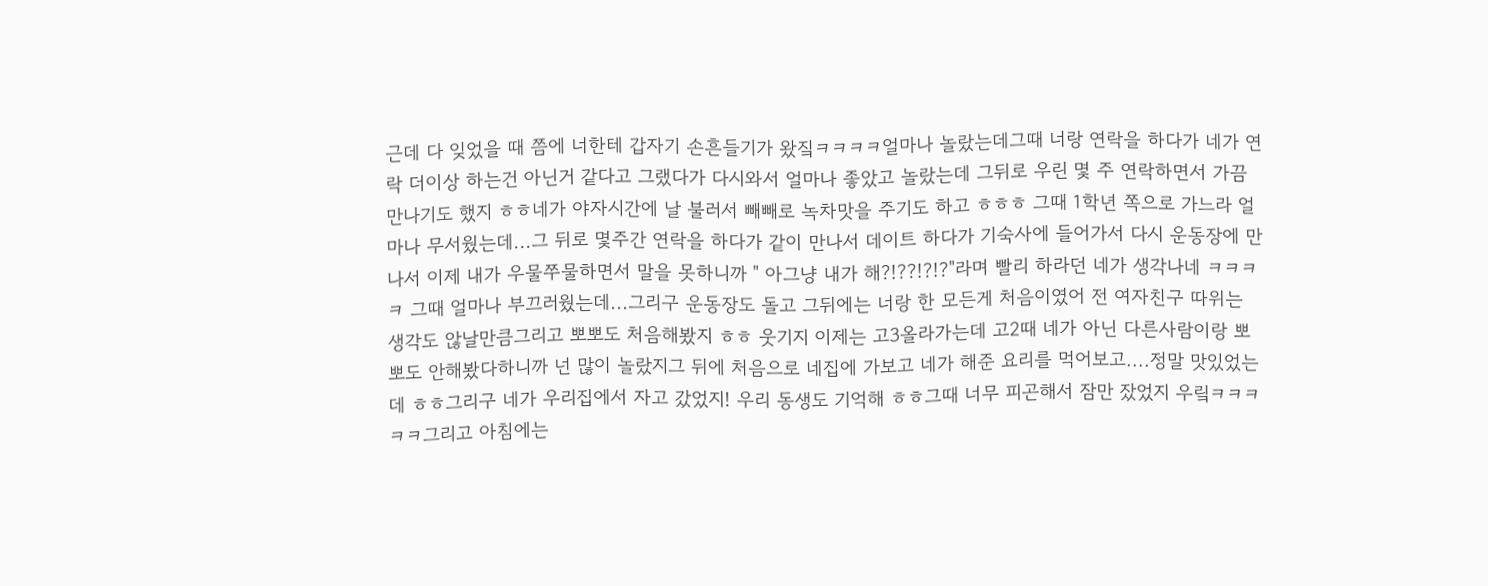근데 다 잊었을 때 쯤에 너한테 갑자기 손흔들기가 왔짘ㅋㅋㅋㅋ얼마나 놀랐는데그때 너랑 연락을 하다가 네가 연락 더이상 하는건 아닌거 같다고 그랬다가 다시와서 얼마나 좋았고 놀랐는데 그뒤로 우린 몇 주 연락하면서 가끔 만나기도 했지 ㅎㅎ네가 야자시간에 날 불러서 빼빼로 녹차맛을 주기도 하고 ㅎㅎㅎ 그때 1학년 쪽으로 가느라 얼마나 무서웠는데...그 뒤로 몇주간 연락을 하다가 같이 만나서 데이트 하다가 기숙사에 들어가서 다시 운동장에 만나서 이제 내가 우물쭈물하면서 말을 못하니까 " 아그냥 내가 해?!??!?!?"라며 빨리 하라던 네가 생각나네 ㅋㅋㅋㅋ 그때 얼마나 부끄러웠는데...그리구 운동장도 돌고 그뒤에는 너랑 한 모든게 처음이였어 전 여자친구 따위는 생각도 않날만큼그리고 뽀뽀도 처음해봤지 ㅎㅎ 웃기지 이제는 고3올라가는데 고2때 네가 아닌 다른사람이랑 뽀뽀도 안해봤다하니까 넌 많이 놀랐지그 뒤에 처음으로 네집에 가보고 네가 해준 요리를 먹어보고....정말 맛있었는데 ㅎㅎ그리구 네가 우리집에서 자고 갔었지! 우리 동생도 기억해 ㅎㅎ그때 너무 피곤해서 잠만 잤었지 우맄ㅋㅋㅋㅋㅋ그리고 아침에는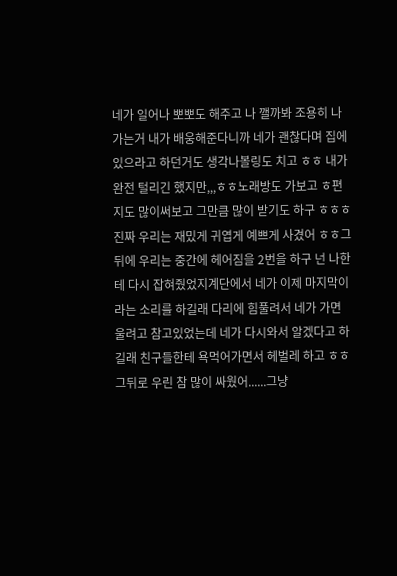네가 일어나 뽀뽀도 해주고 나 깰까봐 조용히 나가는거 내가 배웅해준다니까 네가 괜찮다며 집에 있으라고 하던거도 생각나볼링도 치고 ㅎㅎ 내가 완전 털리긴 했지만,,,ㅎㅎ노래방도 가보고 ㅎ편지도 많이써보고 그만큼 많이 받기도 하구 ㅎㅎㅎ진짜 우리는 재밌게 귀엽게 예쁘게 사겼어 ㅎㅎ그뒤에 우리는 중간에 헤어짐을 2번을 하구 넌 나한테 다시 잡혀줬었지계단에서 네가 이제 마지막이라는 소리를 하길래 다리에 힘풀려서 네가 가면 울려고 참고있었는데 네가 다시와서 알겠다고 하길래 친구들한테 욕먹어가면서 헤벌레 하고 ㅎㅎ그뒤로 우린 참 많이 싸웠어......그냥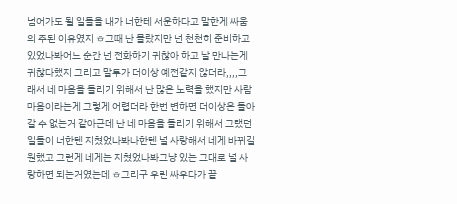넘어가도 될 일들을 내가 너한테 서운하다고 말한게 싸움의 주된 이유였지 ㅎ그때 난 몰랐지만 넌 천천히 준비하고 있었나봐어느 순간 넌 전화하기 귀찮아 하고 날 만나는게 귀찮다했지 그리고 말투가 더이상 예전같지 않더라,,,,그래서 네 마음을 돌리기 위해서 난 많은 노력을 했지만 사람 마음이라는게 그렇게 어렵더라 한번 변하면 더이상은 돌아갈 수 없는거 같아근데 난 네 마음을 돌리기 위해서 그랬던 일들이 너한텐 지쳤었나봐나한텐 널 사랑해서 네게 바뀌길 원했고 그런게 네게는 지쳤었나봐그냥 있는 그대로 널 사랑하면 되는거였는데 ㅎ그리구 우린 싸우다가 끝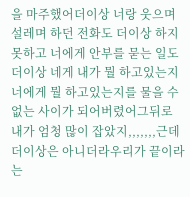을 마주했어더이상 너랑 웃으며 설레며 하던 전화도 더이상 하지 못하고 너에게 안부를 묻는 일도 더이상 네게 내가 뭘 하고있는지 너에게 뭘 하고있는지를 물을 수 없는 사이가 되어버렸어그뒤로 내가 엄청 많이 잡았지,,,,,,,근데 더이상은 아니더라우리가 끝이라는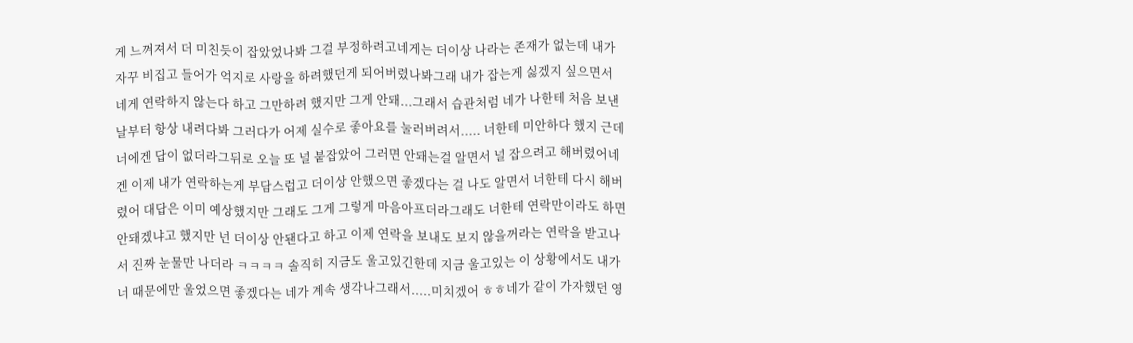게 느껴져서 더 미친듯이 잡았었나봐 그걸 부정하려고네게는 더이상 나라는 존재가 없는데 내가 자꾸 비집고 들어가 억지로 사랑을 하려했던게 되어버렸나봐그래 내가 잡는게 싫겠지 싶으면서 네게 연락하지 않는다 하고 그만하려 했지만 그게 안돼...그래서 습관처럼 네가 나한테 처음 보낸 날부터 항상 내려다봐 그러다가 어제 실수로 좋아요를 눌러버려서..... 너한테 미안하다 했지 근데 너에겐 답이 없더라그뒤로 오늘 또 널 붙잡았어 그러면 안돼는걸 알면서 널 잡으려고 해버렸어네겐 이제 내가 연락하는게 부담스럽고 더이상 안했으면 좋겠다는 걸 나도 알면서 너한테 다시 해버렸어 대답은 이미 예상했지만 그래도 그게 그렇게 마음아프더라그래도 너한테 연락만이라도 하면 안돼겠냐고 했지만 넌 더이상 안됀다고 하고 이제 연락을 보내도 보지 않을꺼라는 연락을 받고나서 진짜 눈물만 나더라 ㅋㅋㅋㅋ 솔직히 지금도 울고있긴한데 지금 울고있는 이 상황에서도 내가 너 때문에만 울었으면 좋겠다는 네가 계속 생각나그래서.....미치겠어 ㅎㅎ네가 같이 가자했던 영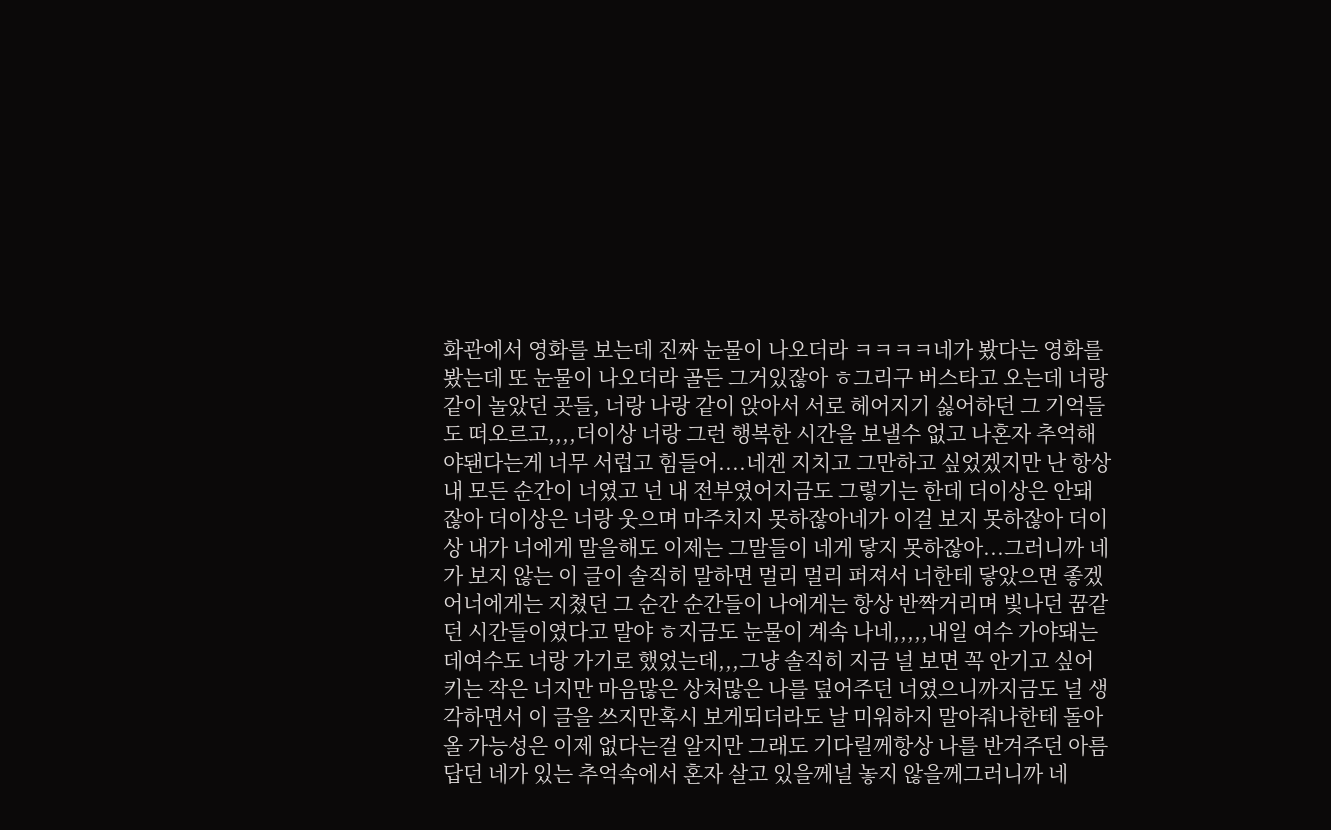화관에서 영화를 보는데 진짜 눈물이 나오더라 ㅋㅋㅋㅋ네가 봤다는 영화를 봤는데 또 눈물이 나오더라 골든 그거있잖아 ㅎ그리구 버스타고 오는데 너랑 같이 놀았던 곳들, 너랑 나랑 같이 앉아서 서로 헤어지기 싫어하던 그 기억들도 떠오르고,,,,더이상 너랑 그런 행복한 시간을 보낼수 없고 나혼자 추억해야됀다는게 너무 서럽고 힘들어....네겐 지치고 그만하고 싶었겠지만 난 항상 내 모든 순간이 너였고 넌 내 전부였어지금도 그렇기는 한데 더이상은 안돼잖아 더이상은 너랑 웃으며 마주치지 못하잖아네가 이걸 보지 못하잖아 더이상 내가 너에게 말을해도 이제는 그말들이 네게 닿지 못하잖아...그러니까 네가 보지 않는 이 글이 솔직히 말하면 멀리 멀리 퍼져서 너한테 닿았으면 좋겠어너에게는 지쳤던 그 순간 순간들이 나에게는 항상 반짝거리며 빛나던 꿈같던 시간들이였다고 말야 ㅎ지금도 눈물이 계속 나네,,,,,내일 여수 가야돼는데여수도 너랑 가기로 했었는데,,,그냥 솔직히 지금 널 보면 꼭 안기고 싶어 키는 작은 너지만 마음많은 상처많은 나를 덮어주던 너였으니까지금도 널 생각하면서 이 글을 쓰지만혹시 보게되더라도 날 미워하지 말아줘나한테 돌아올 가능성은 이제 없다는걸 알지만 그래도 기다릴께항상 나를 반겨주던 아름답던 네가 있는 추억속에서 혼자 살고 있을께널 놓지 않을께그러니까 네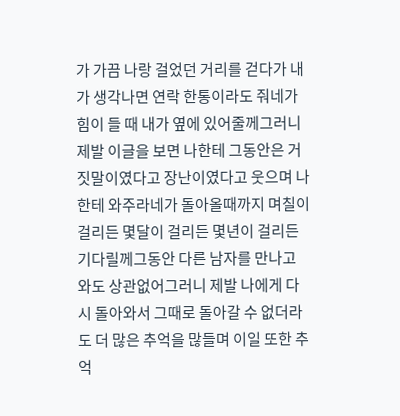가 가끔 나랑 걸었던 거리를 걷다가 내가 생각나면 연락 한통이라도 줘네가 힘이 들 때 내가 옆에 있어줄께그러니 제발 이글을 보면 나한테 그동안은 거짓말이였다고 장난이였다고 웃으며 나한테 와주라네가 돌아올때까지 며칠이 걸리든 몇달이 걸리든 몇년이 걸리든 기다릴께그동안 다른 남자를 만나고 와도 상관없어그러니 제발 나에게 다시 돌아와서 그때로 돌아갈 수 없더라도 더 많은 추억을 많들며 이일 또한 추억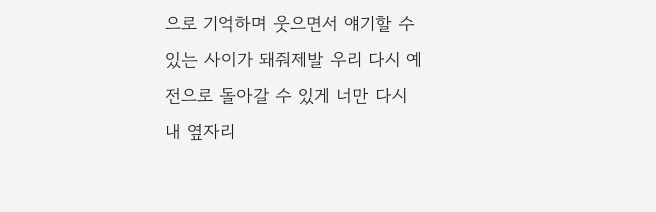으로 기억하며 웃으면서 얘기할 수 있는 사이가 돼줘제발 우리 다시 예전으로 돌아갈 수 있게 너만 다시 내 옆자리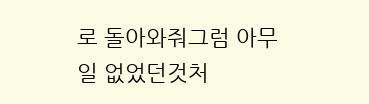로 돌아와줘그럼 아무일 없었던것처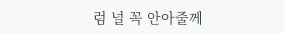럼 널 꼭 안아줄께